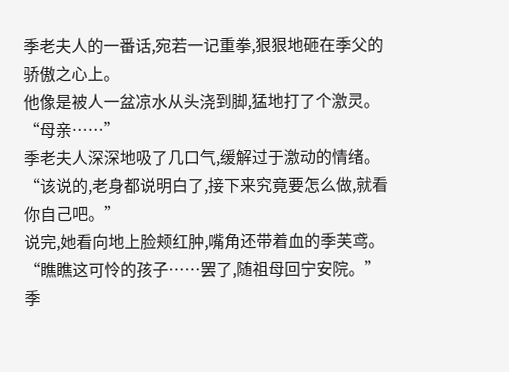季老夫人的一番话,宛若一记重拳,狠狠地砸在季父的骄傲之心上。
他像是被人一盆凉水从头浇到脚,猛地打了个激灵。
“母亲……”
季老夫人深深地吸了几口气,缓解过于激动的情绪。
“该说的,老身都说明白了,接下来究竟要怎么做,就看你自己吧。”
说完,她看向地上脸颊红肿,嘴角还带着血的季芙鸢。
“瞧瞧这可怜的孩子……罢了,随祖母回宁安院。”
季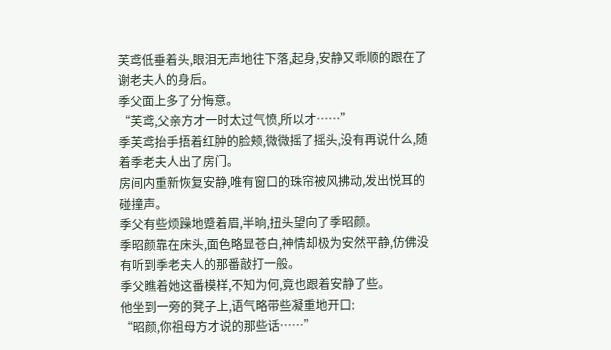芙鸢低垂着头,眼泪无声地往下落,起身,安静又乖顺的跟在了谢老夫人的身后。
季父面上多了分悔意。
“芙鸢,父亲方才一时太过气愤,所以才……”
季芙鸢抬手捂着红肿的脸颊,微微摇了摇头,没有再说什么,随着季老夫人出了房门。
房间内重新恢复安静,唯有窗口的珠帘被风拂动,发出悦耳的碰撞声。
季父有些烦躁地蹙着眉,半晌,扭头望向了季昭颜。
季昭颜靠在床头,面色略显苍白,神情却极为安然平静,仿佛没有听到季老夫人的那番敲打一般。
季父瞧着她这番模样,不知为何,竟也跟着安静了些。
他坐到一旁的凳子上,语气略带些凝重地开口:
“昭颜,你祖母方才说的那些话……”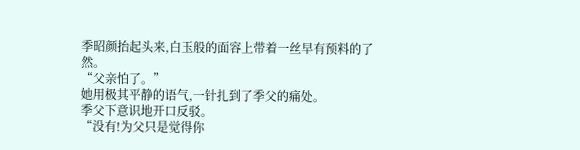季昭颜抬起头来,白玉般的面容上带着一丝早有预料的了然。
“父亲怕了。”
她用极其平静的语气,一针扎到了季父的痛处。
季父下意识地开口反驳。
“没有!为父只是觉得你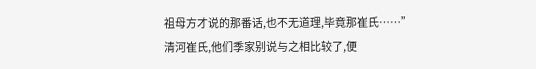祖母方才说的那番话,也不无道理,毕竟那崔氏……”
清河崔氏,他们季家别说与之相比较了,便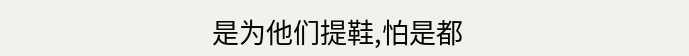是为他们提鞋,怕是都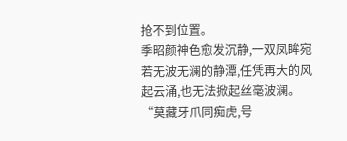抢不到位置。
季昭颜神色愈发沉静,一双凤眸宛若无波无澜的静潭,任凭再大的风起云涌,也无法掀起丝毫波澜。
“莫藏牙爪同痴虎,号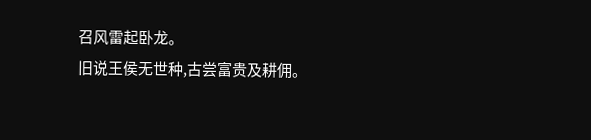召风雷起卧龙。
旧说王侯无世种,古尝富贵及耕佣。